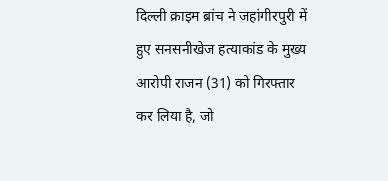दिल्ली क्राइम ब्रांच ने जहांगीरपुरी में हुए सनसनीखेज हत्याकांड के मुख्य आरोपी राजन (31) को गिरफ्तार कर लिया है, जो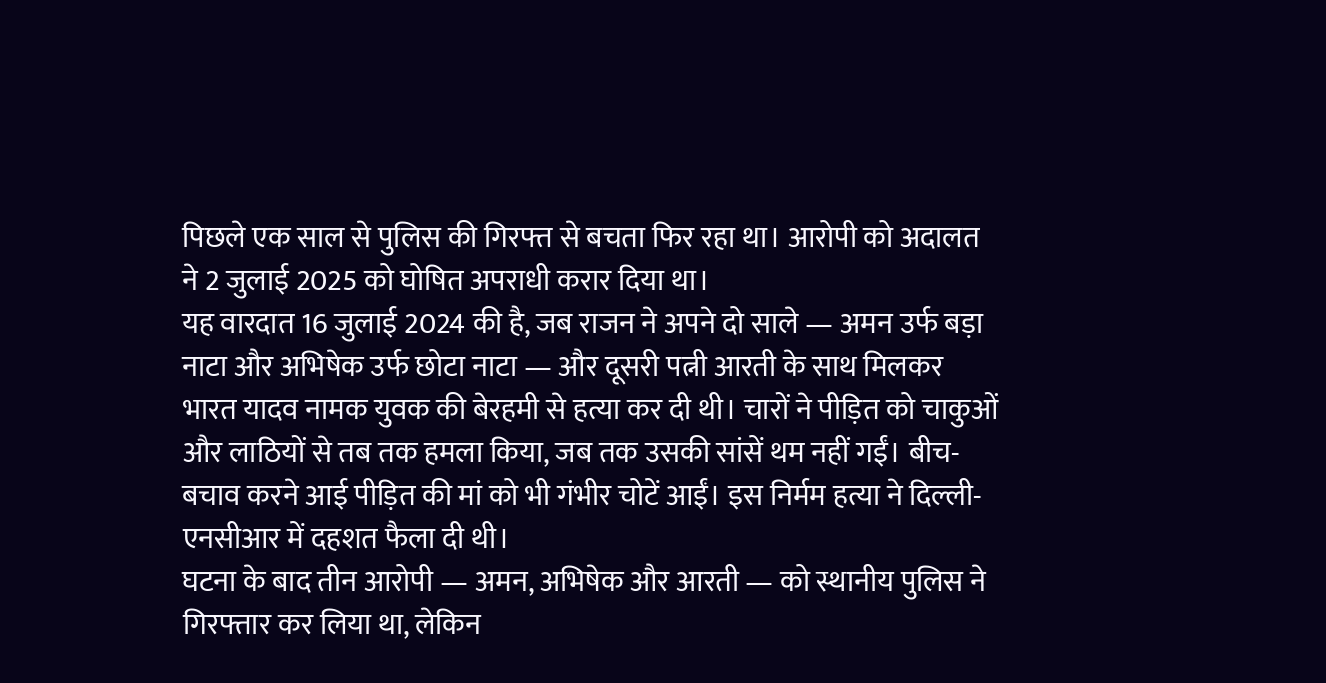पिछले एक साल से पुलिस की गिरफ्त से बचता फिर रहा था। आरोपी को अदालत ने 2 जुलाई 2025 को घोषित अपराधी करार दिया था।
यह वारदात 16 जुलाई 2024 की है, जब राजन ने अपने दो साले — अमन उर्फ बड़ा नाटा और अभिषेक उर्फ छोटा नाटा — और दूसरी पत्नी आरती के साथ मिलकर भारत यादव नामक युवक की बेरहमी से हत्या कर दी थी। चारों ने पीड़ित को चाकुओं और लाठियों से तब तक हमला किया, जब तक उसकी सांसें थम नहीं गईं। बीच-बचाव करने आई पीड़ित की मां को भी गंभीर चोटें आईं। इस निर्मम हत्या ने दिल्ली-एनसीआर में दहशत फैला दी थी।
घटना के बाद तीन आरोपी — अमन, अभिषेक और आरती — को स्थानीय पुलिस ने गिरफ्तार कर लिया था, लेकिन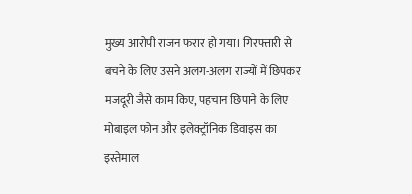मुख्य आरोपी राजन फरार हो गया। गिरफ्तारी से बचने के लिए उसने अलग-अलग राज्यों में छिपकर मजदूरी जैसे काम किए, पहचान छिपाने के लिए मोबाइल फोन और इलेक्ट्रॉनिक डिवाइस का इस्तेमाल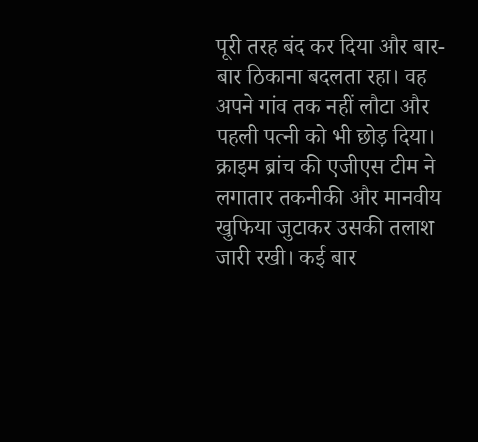पूरी तरह बंद कर दिया और बार-बार ठिकाना बदलता रहा। वह अपने गांव तक नहीं लौटा और पहली पत्नी को भी छोड़ दिया।
क्राइम ब्रांच की एजीएस टीम ने लगातार तकनीकी और मानवीय खुफिया जुटाकर उसकी तलाश जारी रखी। कई बार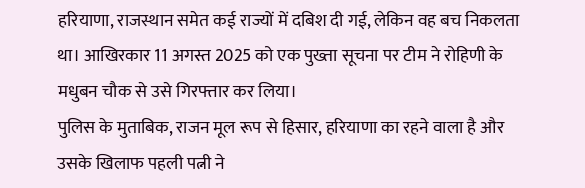हरियाणा, राजस्थान समेत कई राज्यों में दबिश दी गई, लेकिन वह बच निकलता था। आखिरकार 11 अगस्त 2025 को एक पुख्ता सूचना पर टीम ने रोहिणी के मधुबन चौक से उसे गिरफ्तार कर लिया।
पुलिस के मुताबिक, राजन मूल रूप से हिसार, हरियाणा का रहने वाला है और उसके खिलाफ पहली पत्नी ने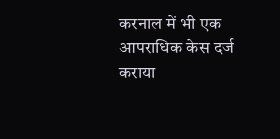करनाल में भी एक आपराधिक केस दर्ज कराया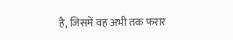है, जिसमें वह अभी तक फरार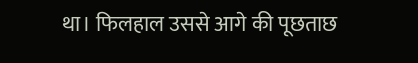था। फिलहाल उससे आगे की पूछताछ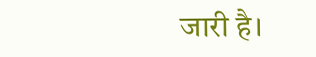जारी है।